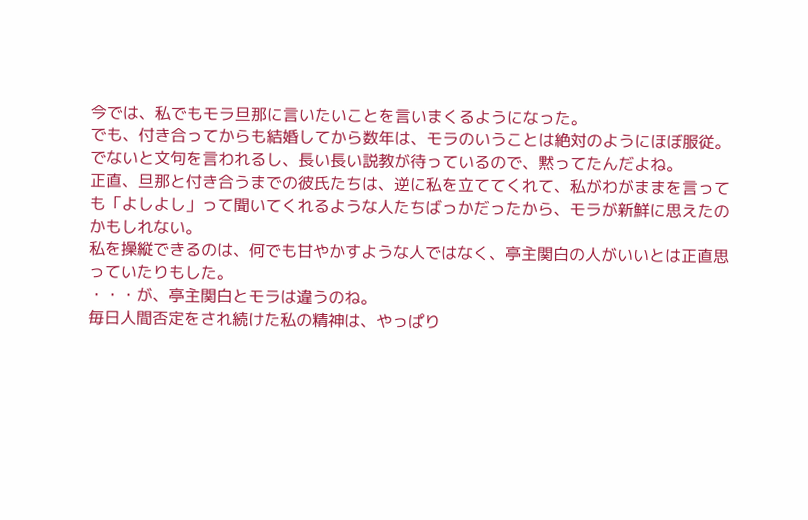今では、私でもモラ旦那に言いたいことを言いまくるようになった。
でも、付き合ってからも結婚してから数年は、モラのいうことは絶対のようにほぼ服従。
でないと文句を言われるし、長い長い説教が待っているので、黙ってたんだよね。
正直、旦那と付き合うまでの彼氏たちは、逆に私を立ててくれて、私がわがままを言っても「よしよし」って聞いてくれるような人たちばっかだったから、モラが新鮮に思えたのかもしれない。
私を操縦できるのは、何でも甘やかすような人ではなく、亭主関白の人がいいとは正直思っていたりもした。
・・・が、亭主関白とモラは違うのね。
毎日人間否定をされ続けた私の精神は、やっぱり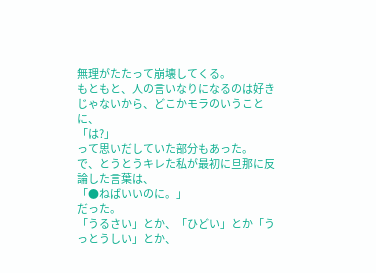無理がたたって崩壊してくる。
もともと、人の言いなりになるのは好きじゃないから、どこかモラのいうことに、
「は?」
って思いだしていた部分もあった。
で、とうとうキレた私が最初に旦那に反論した言葉は、
「●ねばいいのに。」
だった。
「うるさい」とか、「ひどい」とか「うっとうしい」とか、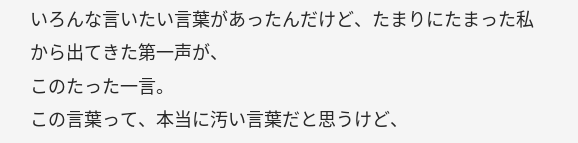いろんな言いたい言葉があったんだけど、たまりにたまった私から出てきた第一声が、
このたった一言。
この言葉って、本当に汚い言葉だと思うけど、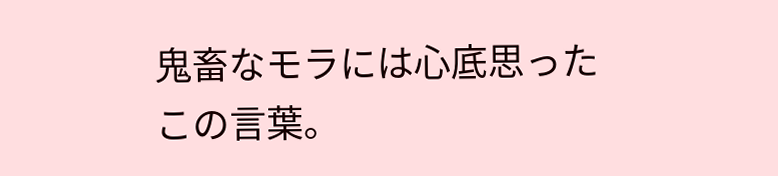鬼畜なモラには心底思ったこの言葉。